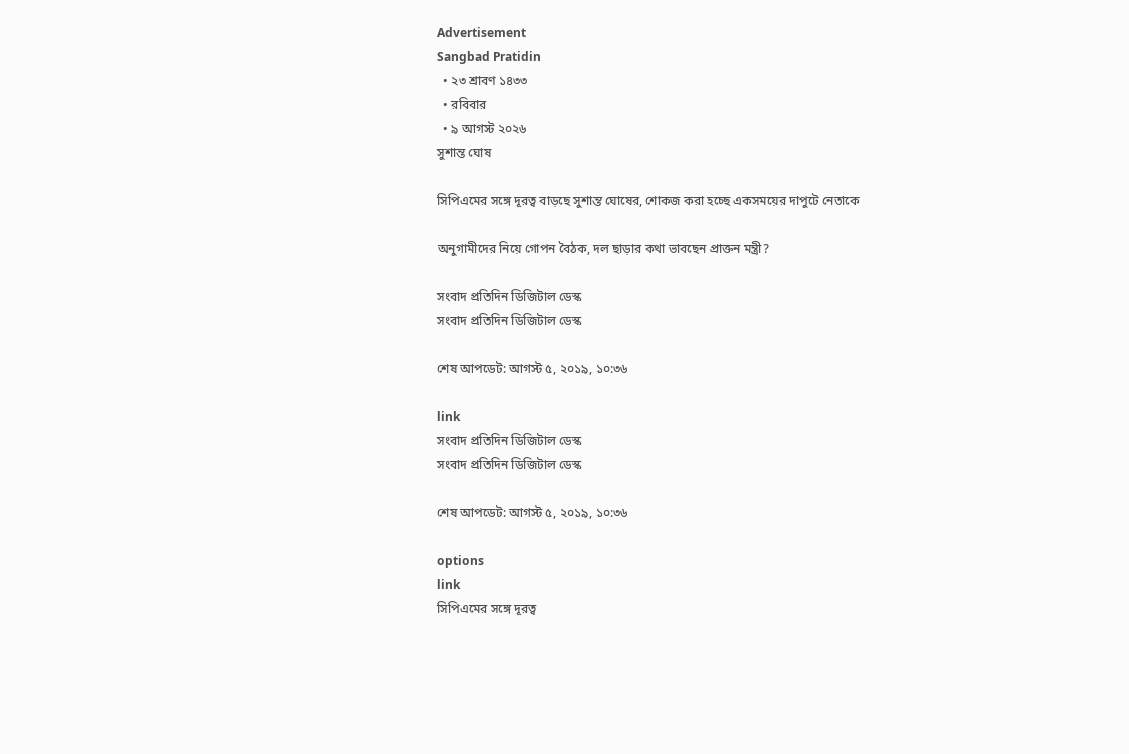Advertisement
Sangbad Pratidin
  • ২৩ শ্রাবণ ১৪৩৩
  • রবিবার
  • ৯ আগস্ট ২০২৬
সুশান্ত ঘোষ

সিপিএমের সঙ্গে দূরত্ব বাড়ছে সুশান্ত ঘোষের, শোকজ করা হচ্ছে একসময়ের দাপুটে নেতাকে

অনুগামীদের নিয়ে গোপন বৈঠক, দল ছাড়ার কথা ভাবছেন প্রাক্তন মন্ত্রী?

সংবাদ প্রতিদিন ডিজিটাল ডেস্ক
সংবাদ প্রতিদিন ডিজিটাল ডেস্ক

শেষ আপডেট: আগস্ট ৫, ২০১৯, ১০:৩৬

link
সংবাদ প্রতিদিন ডিজিটাল ডেস্ক
সংবাদ প্রতিদিন ডিজিটাল ডেস্ক

শেষ আপডেট: আগস্ট ৫, ২০১৯, ১০:৩৬

options
link
সিপিএমের সঙ্গে দূরত্ব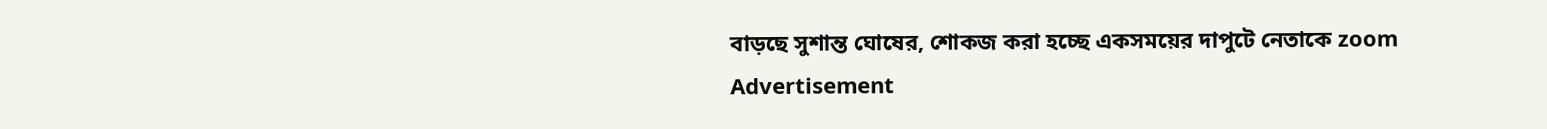বাড়ছে সুশান্ত ঘোষের, শোকজ করা হচ্ছে একসময়ের দাপুটে নেতাকে zoom
Advertisement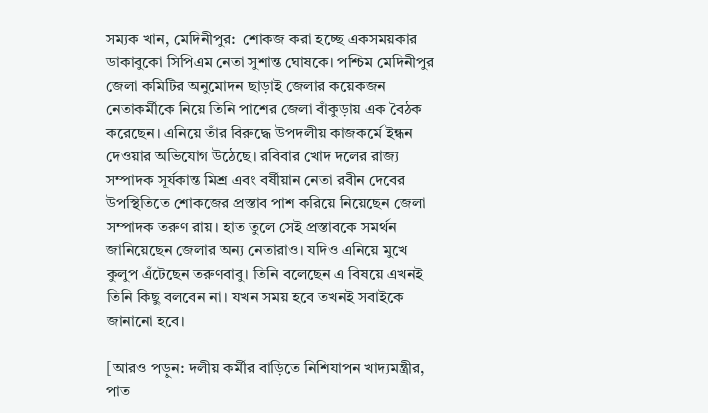সম্যক খান, মেদিনীপুর:  শোকজ করা হচ্ছে একসময়কার ডাকাবুকো সিপিএম নেতা সুশান্ত ঘোষকে। পশ্চিম মেদিনীপুর জেলা কমিটির অনুমোদন ছাড়াই জেলার কয়েকজন নেতাকর্মীকে নিয়ে তিনি পাশের জেলা বাঁকুড়ায় এক বৈঠক করেছেন। এনিয়ে তাঁর বিরুদ্ধে উপদলীয় কাজকর্মে ইন্ধন দেওয়ার অভিযোগ উঠেছে। রবিবার খোদ দলের রাজ্য সম্পাদক সূর্যকান্ত মিশ্র এবং বর্ষীয়ান নেতা রবীন দেবের উপস্থিতিতে শোকজের প্রস্তাব পাশ করিয়ে নিয়েছেন জেলা সম্পাদক তরুণ রায়। হাত তুলে সেই প্রস্তাবকে সমর্থন জানিয়েছেন জেলার অন্য নেতারাও। যদিও এনিয়ে মুখে কুলুপ এঁটেছেন তরুণবাবু। তিনি বলেছেন এ বিষয়ে এখনই তিনি কিছু বলবেন না। যখন সময় হবে তখনই সবাইকে জানানো হবে।

[আরও পড়ুন: দলীয় কর্মীর বাড়িতে নিশিযাপন খাদ্যমন্ত্রীর, পাত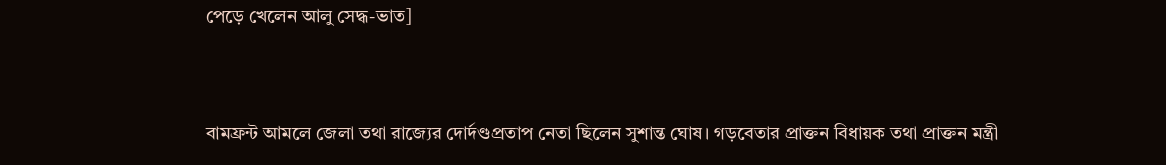পেড়ে খেলেন আলু সেদ্ধ-ভাত]


বামফ্রন্ট আমলে জেলা তথা রাজ্যের দোর্দণ্ডপ্রতাপ নেতা ছিলেন সুশান্ত ঘোষ। গড়বেতার প্রাক্তন বিধায়ক তথা প্রাক্তন মন্ত্রী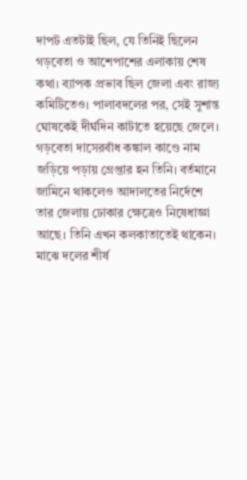দাপট এতটাই ছিল, যে তিনিই ছিলেন গড়বেতা ও আশেপাশের এলাকায় শেষ কথা। ব্যাপক প্রভাব ছিল জেলা এবং রাজ্য কমিটিতেও। পালাবদলের পর, সেই সুশান্ত ঘোষকেই দীর্ঘদিন কাটাতে হয়েছে জেলে। গড়বেতা দাসেরবাঁধ কঙ্কাল কাণ্ডে নাম জড়িয়ে পড়ায় গ্রেপ্তার হন তিনি। বর্তমানে জামিনে থাকলেও আদালতের নির্দেশে তার জেলায় ঢোকার ক্ষেত্রেও নিষেধাজ্ঞা আছে। তিনি এখন কলকাতাতেই থাকেন। মাঝে দলের শীর্ষ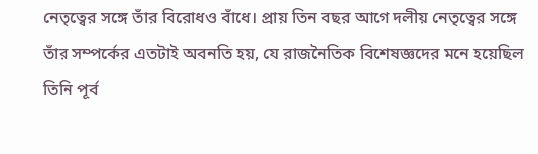নেতৃত্বের সঙ্গে তাঁর বিরোধও বাঁধে। প্রায় তিন বছর আগে দলীয় নেতৃত্বের সঙ্গে তাঁর সম্পর্কের এতটাই অবনতি হয়, যে রাজনৈতিক বিশেষজ্ঞদের মনে হয়েছিল তিনি পূর্ব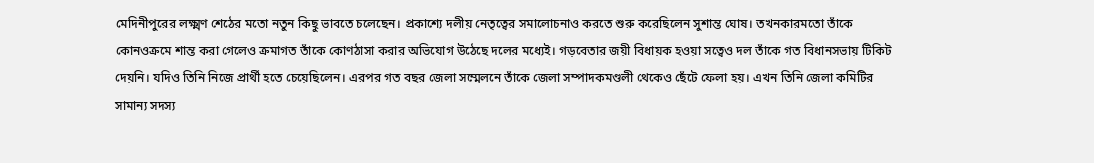মেদিনীপুরের লক্ষ্মণ শেঠের মতো নতুন কিছু ভাবতে চলেছেন। প্রকাশ্যে দলীয় নেতৃত্বের সমালোচনাও করতে শুরু করেছিলেন সুশান্ত ঘোষ। তখনকারমতো তাঁকে কোনওক্রমে শান্ত করা গেলেও ক্রমাগত তাঁকে কোণঠাসা করার অভিযোগ উঠেছে দলের মধ্যেই। গড়বেতার জয়ী বিধায়ক হওয়া সত্বেও দল তাঁকে গত বিধানসভায় টিকিট দেয়নি। যদিও তিনি নিজে প্রার্থী হতে চেয়েছিলেন। এরপর গত বছর জেলা সম্মেলনে তাঁকে জেলা সম্পাদকমণ্ডলী থেকেও ছেঁটে ফেলা হয়। এখন তিনি জেলা কমিটির সামান্য সদস্য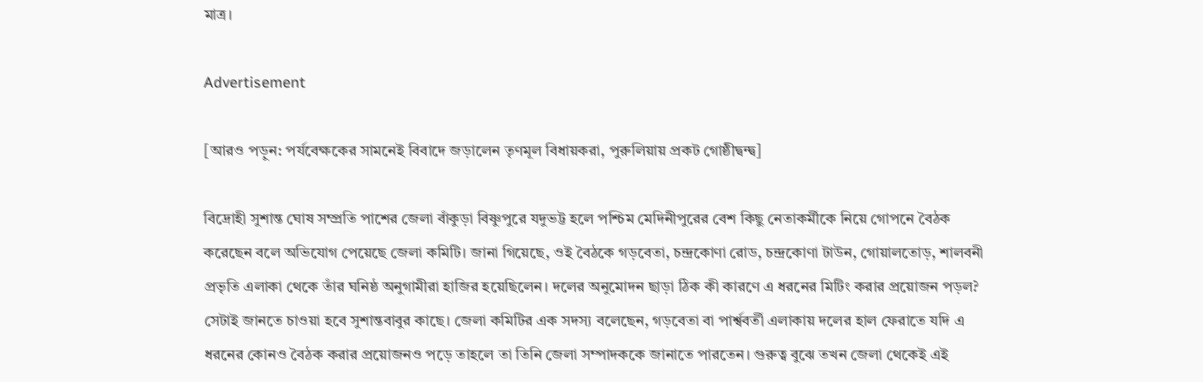মাত্র।

Advertisement

[আরও পড়ুন: পর্যবেক্ষকের সামনেই বিবাদে জড়ালেন তৃণমূল বিধায়করা, পুরুলিয়ায় প্রকট গোষ্ঠীদ্বন্দ্ব]

বিদ্রোহী সুশান্ত ঘোষ সম্প্রতি পাশের জেলা বাঁকুড়া বিষ্ণুপুরে যদুভট্ট হলে পশ্চিম মেদিনীপুরের বেশ কিছু নেতাকর্মীকে নিয়ে গোপনে বৈঠক করেছেন বলে অভিযোগ পেয়েছে জেলা কমিটি। জানা গিয়েছে, ওই বৈঠকে গড়বেতা, চন্দ্রকোণা রোড, চন্দ্রকোণা টাউন, গোয়ালতোড়, শালবনী প্রভৃতি এলাকা থেকে তাঁর ঘনিষ্ঠ অনুগামীরা হাজির হয়েছিলেন। দলের অনুমোদন ছাড়া ঠিক কী কারণে এ ধরনের মিটিং করার প্রয়োজন পড়ল? সেটাই জানতে চাওয়া হবে সুশান্তবাবুর কাছে। জেলা কমিটির এক সদস্য বলেছেন, গড়বেতা বা পার্শ্ববর্তী এলাকায় দলের হাল ফেরাতে যদি এ ধরনের কোনও বৈঠক করার প্রয়োজনও পড়ে তাহলে তা তিনি জেলা সম্পাদককে জানাতে পারতেন। গুরুত্ব বুঝে তখন জেলা থেকেই এই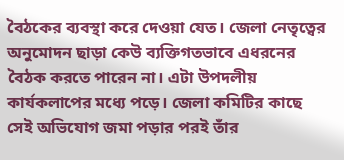বৈঠকের ব্যবস্থা করে দেওয়া যেত। জেলা নেতৃত্বের অনুমোদন ছাড়া কেউ ব্যক্তিগতভাবে এধরনের বৈঠক করতে পারেন না। এটা উপদলীয় কার্যকলাপের মধ্যে পড়ে। জেলা কমিটির কাছে সেই অভিযোগ জমা পড়ার পরই তাঁর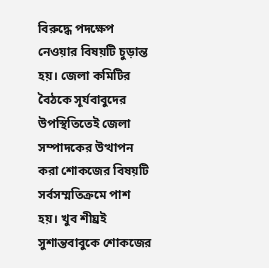বিরুদ্ধে পদক্ষেপ নেওয়ার বিষয়টি চুড়ান্ত হয়। জেলা কমিটির বৈঠকে সূর্যবাবুদের উপস্থিতিতেই জেলা সম্পাদকের উত্থাপন করা শোকজের বিষয়টি সর্বসম্মতিক্রমে পাশ হয়। খুব শীঘ্রই সুশান্তবাবুকে শোকজের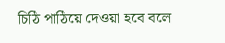চিঠি পাঠিয়ে দেওয়া হবে বলে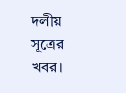দলীয় সূত্রের খবর।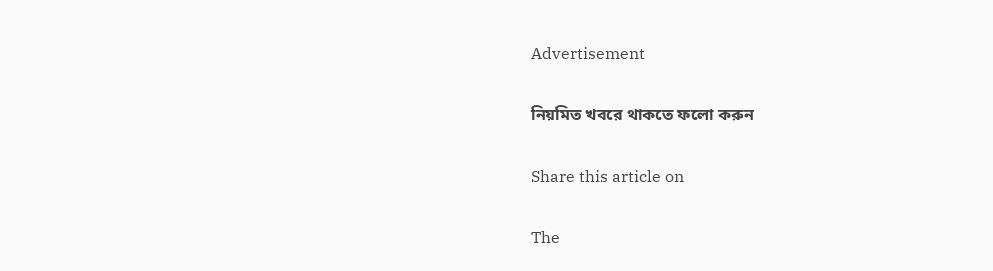Advertisement

নিয়মিত খবরে থাকতে ফলো করুন

Share this article on

The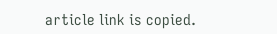article link is copied.